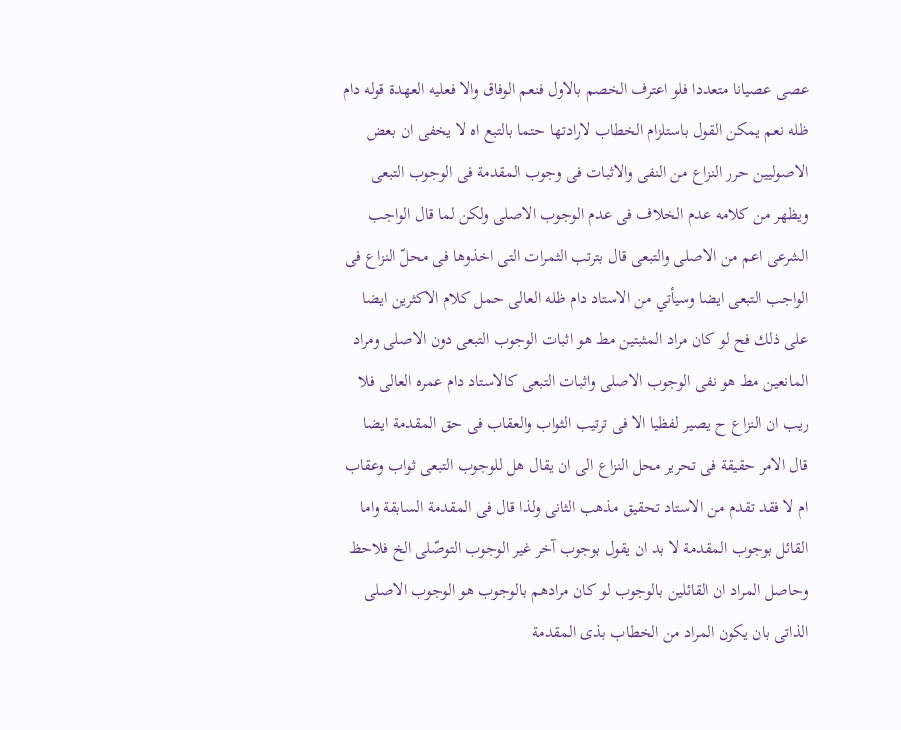عصى عصيانا متعددا فلو اعترف الخصم بالاول فنعم الوفاق والا فعليه العهدة قوله دام ظله نعم يمكن القول باستلزام الخطاب لارادتها حتما بالتبع اه لا يخفى ان بعض الاصوليين حرر النزاع من النفى والاثبات فى وجوب المقدمة فى الوجوب التبعى ويظهر من كلامه عدم الخلاف فى عدم الوجوب الاصلى ولكن لما قال الواجب الشرعى اعم من الاصلى والتبعى قال بترتب الثمرات التى اخذوها فى محلّ النزاع فى الواجب التبعى ايضا وسيأتي من الاستاد دام ظله العالى حمل كلام الاكثرين ايضا على ذلك فح لو كان مراد المثبتين مط هو اثبات الوجوب التبعى دون الاصلى ومراد المانعين مط هو نفى الوجوب الاصلى واثبات التبعى كالاستاد دام عمره العالى فلا ريب ان النزاع ح يصير لفظيا الا فى ترتيب الثواب والعقاب فى حق المقدمة ايضا قال الامر حقيقة فى تحرير محل النزاع الى ان يقال هل للوجوب التبعى ثواب وعقاب ام لا فقد تقدم من الاستاد تحقيق مذهب الثانى ولذا قال فى المقدمة السابقة واما القائل بوجوب المقدمة لا بد ان يقول بوجوب آخر غير الوجوب التوصّلى الخ فلاحظ وحاصل المراد ان القائلين بالوجوب لو كان مرادهم بالوجوب هو الوجوب الاصلى الذاتى بان يكون المراد من الخطاب بذى المقدمة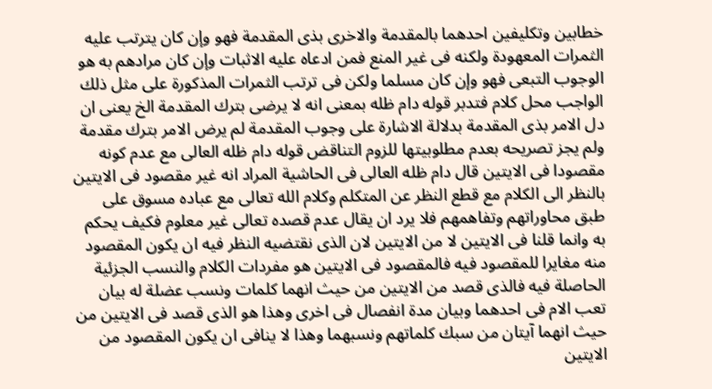خطابين وتكليفين احدهما بالمقدمة والاخرى بذى المقدمة فهو وإن كان يترتب عليه الثمرات المعهودة ولكنه فى غير المنع فمن ادعاه عليه الاثبات وإن كان مرادهم به هو الوجوب التبعى فهو وإن كان مسلما ولكن فى ترتب الثمرات المذكورة على مثل ذلك الواجب محل كلام فتدبر قوله دام ظله بمعنى انه لا يرضى بترك المقدمة الخ يعنى ان دل الامر بذى المقدمة بدلالة الاشارة على وجوب المقدمة لم يرض الامر بترك مقدمة ولم يجز تصريحه بعدم مطلوبيتها للزوم التناقض قوله دام ظله العالى مع عدم كونه مقصودا فى الايتين قال دام ظله العالى فى الحاشية المراد انه غير مقصود فى الايتين بالنظر الى الكلام مع قطع النظر عن المتكلم وكلام الله تعالى مع عباده مسوق على طبق محاوراتهم وتفاهمهم فلا يرد ان يقال عدم قصده تعالى غير معلوم فكيف يحكم به وانما قلنا فى الايتين لا من الايتين لان الذى نقتضيه النظر فيه ان يكون المقصود منه مغايرا للمقصود فيه فالمقصود فى الايتين هو مفردات الكلام والنسب الجزئية الحاصلة فيه فالذى قصد من الايتين من حيث انهما كلمات ونسب عضلة له بيان تعب الام فى احدهما وبيان مدة انفصال فى اخرى وهذا هو الذى قصد فى الايتين من حيث انهما آيتان من سبك كلماتهم ونسبهما وهذا لا ينافى ان يكون المقصود من الايتين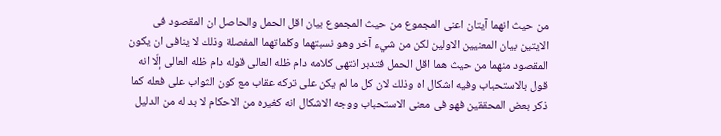من حيث انهما آيتان اعنى المجموع من حيث المجموع بيان اقل الحمل والحاصل ان المقصود فى الايتين بيان المعنيين الاولين لكن من شيء آخر وهو نسبتهما وكلماتهما المفصلة وذلك لا ينافى ان يكون المقصود منهما من حيث هما اقل الحمل فتدبر انتهى كلامه دام ظله العالى قوله دام ظله العالى إلّا انه قول بالاستحباب وفيه اشكال اه وذلك لان كل ما لم يكن على تركه عقاب مع كون الثواب على فعله كما ذكر بعض المحققين فهو فى معنى الاستحباب ووجه الاشكال انه كغيره من الاحكام لا بد له من الدليل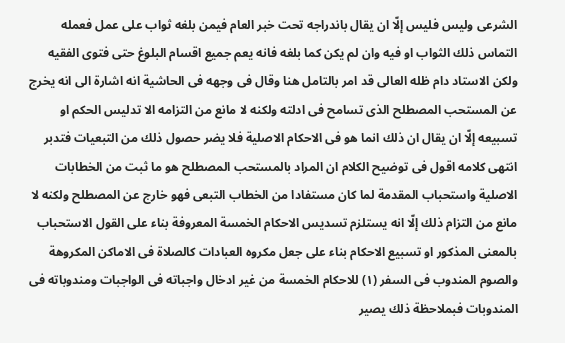الشرعى وليس فليس إلّا ان يقال باندراجه تحت خبر العام فيمن بلغه ثواب على عمل فعمله التماس ذلك الثواب او فيه وان لم يكن كما بلغه فانه يعم جميع اقسام البلوغ حتى فتوى الفقيه ولكن الاستاد دام ظله العالى قد امر بالتامل هنا وقال فى وجهه فى الحاشية انه اشارة الى انه يخرج عن المستحب المصطلح الذى تسامح فى ادلته ولكنه لا مانع من التزامه الا تدليس الحكم او تسبيعه إلّا ان يقال ان ذلك انما هو فى الاحكام الاصلية فلا يضر حصول ذلك من التبعيات فتدبر انتهى كلامه اقول فى توضيح الكلام ان المراد بالمستحب المصطلح هو ما ثبت من الخطابات الاصلية واستحباب المقدمة لما كان مستفادا من الخطاب التبعى فهو خارج عن المصطلح ولكنه لا مانع من التزام ذلك إلّا انه يستلزم تسديس الاحكام الخمسة المعروفة بناء على القول الاستحباب بالمعنى المذكور او تسبيع الاحكام بناء على جعل مكروه العبادات كالصلاة فى الاماكن المكروهة والصوم المندوب فى السفر (١) للاحكام الخمسة من غير ادخال واجباته فى الواجبات ومندوباته فى المندوبات فبملاحظة ذلك يصير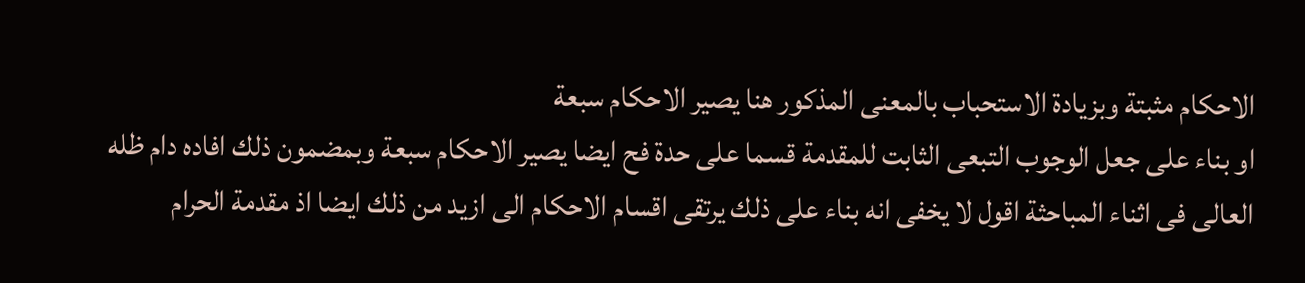الاحكام مثبتة وبزيادة الاستحباب بالمعنى المذكور هنا يصير الاحكام سبعة
او بناء على جعل الوجوب التبعى الثابت للمقدمة قسما على حدة فح ايضا يصير الاحكام سبعة وبمضمون ذلك افاده دام ظله العالى فى اثناء المباحثة اقول لا يخفى انه بناء على ذلك يرتقى اقسام الاحكام الى ازيد من ذلك ايضا اذ مقدمة الحرام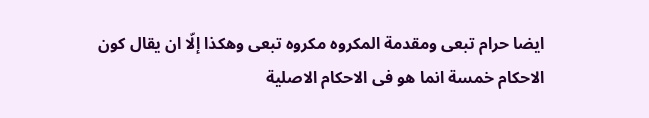ايضا حرام تبعى ومقدمة المكروه مكروه تبعى وهكذا إلّا ان يقال كون الاحكام خمسة انما هو فى الاحكام الاصلية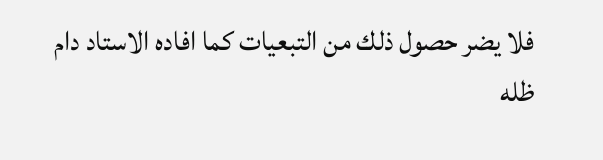فلا يضر حصول ذلك من التبعيات كما افاده الاستاد دام ظله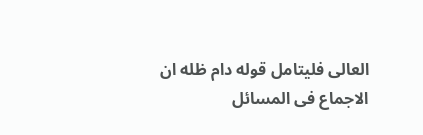العالى فليتامل قوله دام ظله ان الاجماع فى المسائل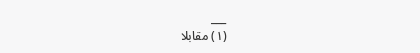___
(١) مقابلا